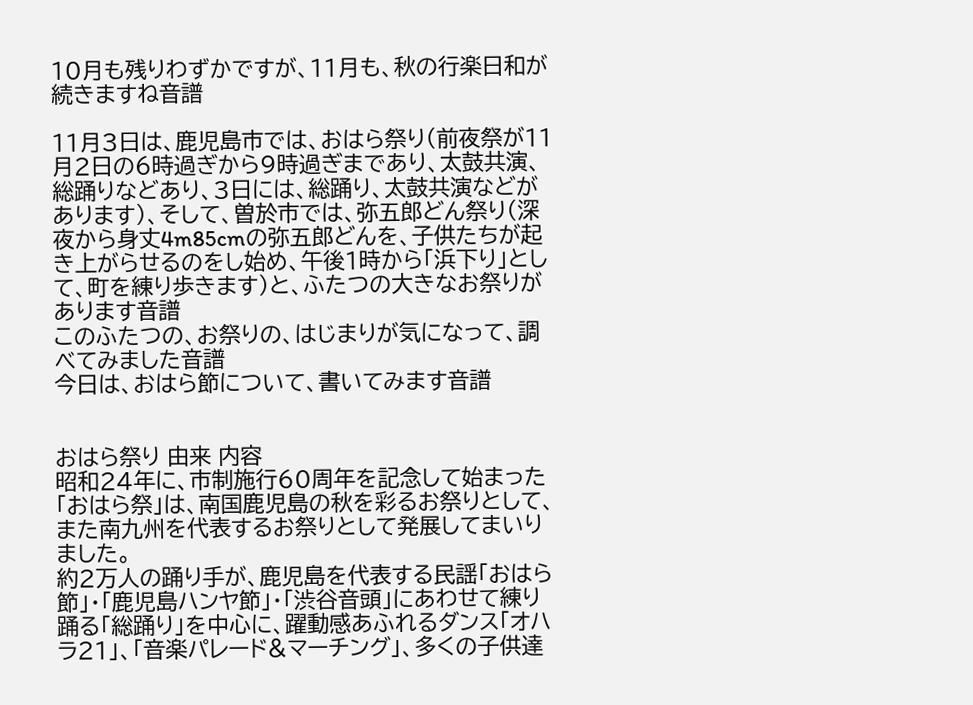10月も残りわずかですが、11月も、秋の行楽日和が続きますね音譜

11月3日は、鹿児島市では、おはら祭り(前夜祭が11月2日の6時過ぎから9時過ぎまであり、太鼓共演、総踊りなどあり、3日には、総踊り、太鼓共演などがあります)、そして、曽於市では、弥五郎どん祭り(深夜から身丈4m85cmの弥五郎どんを、子供たちが起き上がらせるのをし始め、午後1時から「浜下り」として、町を練り歩きます)と、ふたつの大きなお祭りがあります音譜
このふたつの、お祭りの、はじまりが気になって、調べてみました音譜
今日は、おはら節について、書いてみます音譜


おはら祭り 由来 内容
昭和24年に、市制施行60周年を記念して始まった「おはら祭」は、南国鹿児島の秋を彩るお祭りとして、また南九州を代表するお祭りとして発展してまいりました。
約2万人の踊り手が、鹿児島を代表する民謡「おはら節」・「鹿児島ハンヤ節」・「渋谷音頭」にあわせて練り踊る「総踊り」を中心に、躍動感あふれるダンス「オハラ21」、「音楽パレード&マーチング」、多くの子供達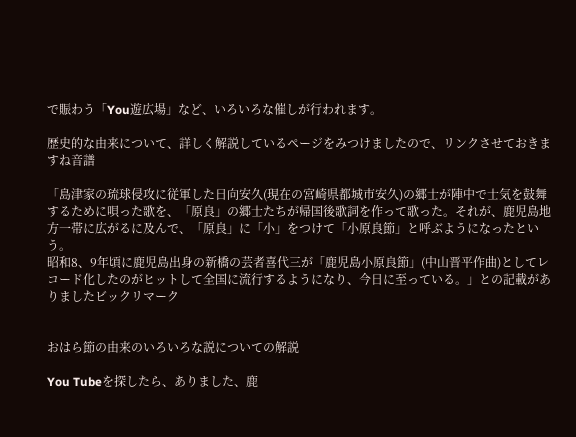で賑わう「You遊広場」など、いろいろな催しが行われます。

歴史的な由来について、詳しく解説しているページをみつけましたので、リンクさせておきますね音譜

「島津家の琉球侵攻に従軍した日向安久(現在の宮崎県都城市安久)の郷士が陣中で士気を鼓舞するために唄った歌を、「原良」の郷士たちが帰国後歌詞を作って歌った。それが、鹿児島地方一帯に広がるに及んで、「原良」に「小」をつけて「小原良節」と呼ぶようになったという。
昭和8、9年頃に鹿児島出身の新橋の芸者喜代三が「鹿児島小原良節」(中山晋平作曲)としてレコード化したのがヒットして全国に流行するようになり、今日に至っている。」との記載がありましたビックリマーク


おはら節の由来のいろいろな説についての解説

You Tubeを探したら、ありました、鹿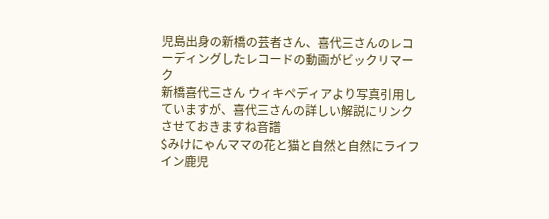児島出身の新橋の芸者さん、喜代三さんのレコーディングしたレコードの動画がビックリマーク
新橋喜代三さん ウィキペディアより写真引用していますが、喜代三さんの詳しい解説にリンクさせておきますね音譜
$みけにゃんママの花と猫と自然と自然にライフイン鹿児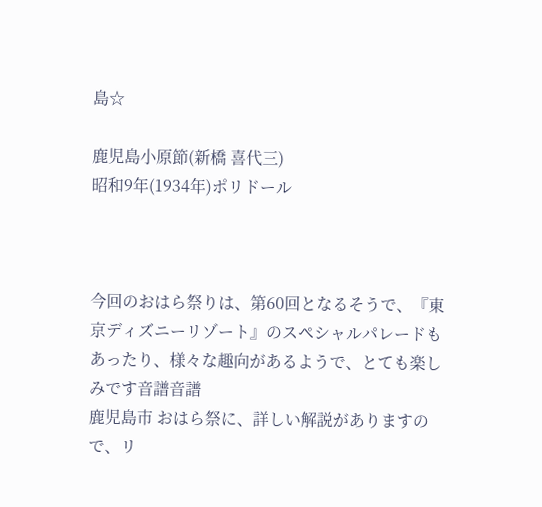島☆

鹿児島小原節(新橋 喜代三)
昭和9年(1934年)ポリドール



今回のおはら祭りは、第60回となるそうで、『東京ディズニーリゾート』のスペシャルパレードもあったり、様々な趣向があるようで、とても楽しみです音譜音譜
鹿児島市 おはら祭に、詳しい解説がありますので、リ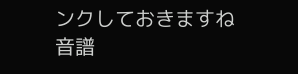ンクしておきますね音譜